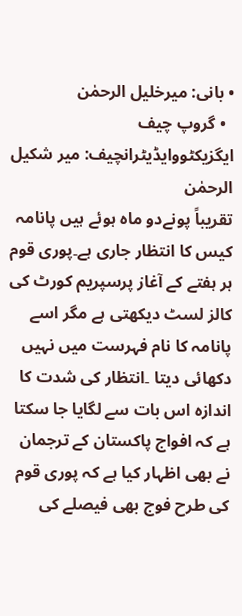• بانی: میرخلیل الرحمٰن
  • گروپ چیف ایگزیکٹووایڈیٹرانچیف: میر شکیل الرحمٰن
تقریباً پونےدو ماہ ہوئے ہیں پانامہ کیس کا انتظار جاری ہے۔پوری قوم ہر ہفتے کے آغاز پرسپریم کورٹ کی کالز لسٹ دیکھتی ہے مگر اسے پانامہ کا نام فہرست میں نہیں دکھائی دیتا ۔انتظار کی شدت کا اندازہ اس بات سے لگایا جا سکتا ہے کہ افواج پاکستان کے ترجمان نے بھی اظہار کیا ہے کہ پوری قوم کی طرح فوج بھی فیصلے کی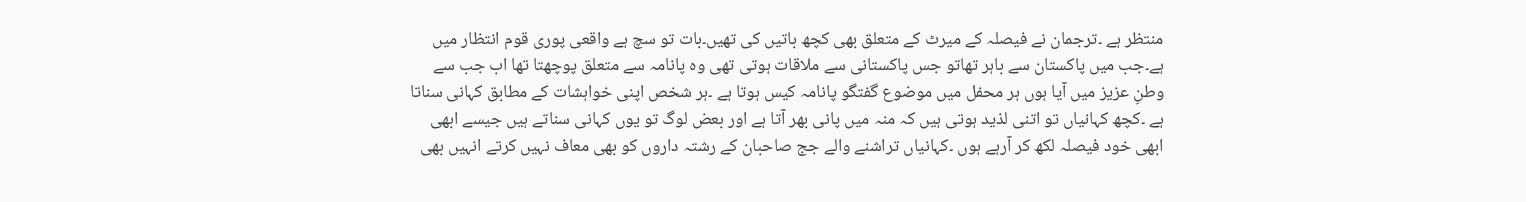منتظر ہے ۔ترجمان نے فیصلہ کے میرٹ کے متعلق بھی کچھ باتیں کی تھیں۔بات تو سچ ہے واقعی پوری قوم انتظار میں ہے۔جب میں پاکستان سے باہر تھاتو جس پاکستانی سے ملاقات ہوتی تھی وہ پانامہ سے متعلق پوچھتا تھا اب جب سے وطنِ عزیز میں آیا ہوں ہر محفل میں موضوع گفتگو پانامہ کیس ہوتا ہے ۔ہر شخص اپنی خواہشات کے مطابق کہانی سناتا ہے ۔کچھ کہانیاں تو اتنی لذید ہوتی ہیں کہ منہ میں پانی بھر آتا ہے اور بعض لوگ تو یوں کہانی سناتے ہیں جیسے ابھی ابھی خود فیصلہ لکھ کر آرہے ہوں ۔کہانیاں تراشنے والے جج صاحبان کے رشتہ داروں کو بھی معاف نہیں کرتے انہیں بھی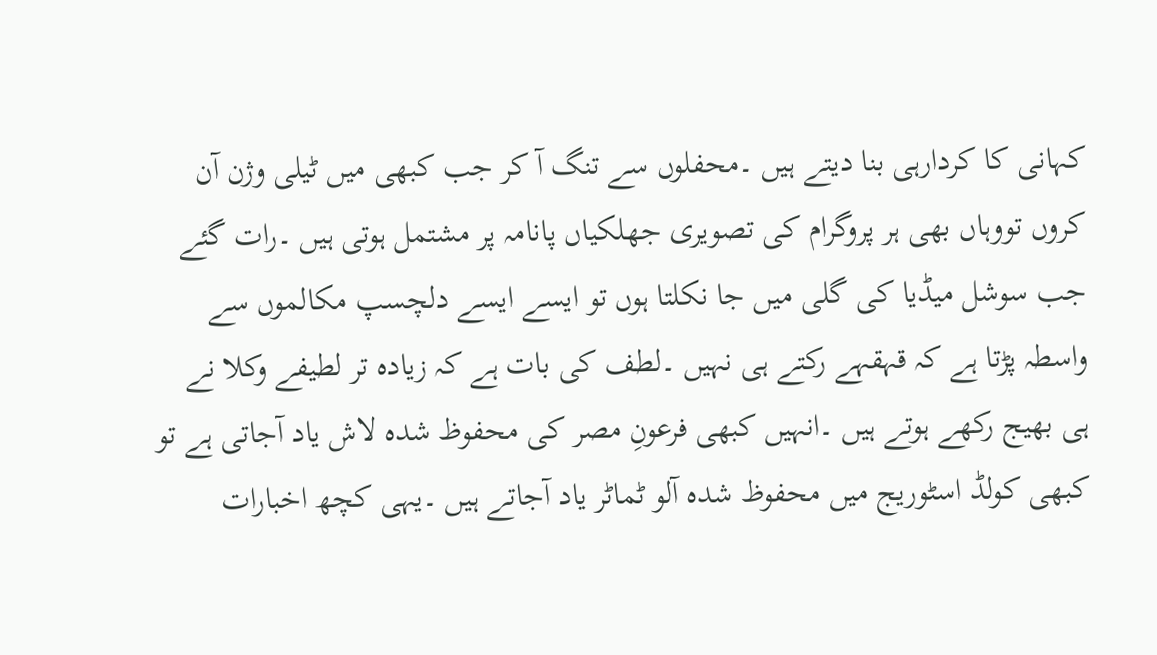کہانی کا کردارہی بنا دیتے ہیں ۔محفلوں سے تنگ آ کر جب کبھی میں ٹیلی وژن آن کروں تووہاں بھی ہر پروگرام کی تصویری جھلکیاں پانامہ پر مشتمل ہوتی ہیں ۔رات گئے جب سوشل میڈیا کی گلی میں جا نکلتا ہوں تو ایسے ایسے دلچسپ مکالموں سے واسطہ پڑتا ہے کہ قہقہے رکتے ہی نہیں ۔لطف کی بات ہے کہ زیادہ تر لطیفے وکلا نے ہی بھیج رکھے ہوتے ہیں ۔انہیں کبھی فرعونِ مصر کی محفوظ شدہ لاش یاد آجاتی ہے تو کبھی کولڈ اسٹوریج میں محفوظ شدہ آلو ٹماٹر یاد آجاتے ہیں ۔یہی کچھ اخبارات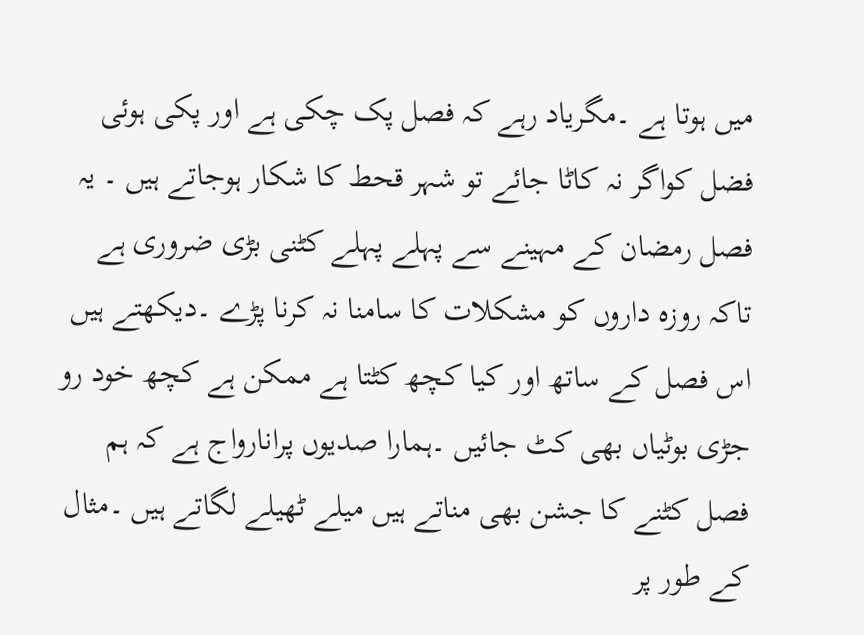میں ہوتا ہے ۔مگریاد رہے کہ فصل پک چکی ہے اور پکی ہوئی فضل کواگر نہ کاٹا جائے تو شہر قحط کا شکار ہوجاتے ہیں ۔ یہ فصل رمضان کے مہینے سے پہلے پہلے کٹنی بڑی ضروری ہے تاکہ روزہ داروں کو مشکلات کا سامنا نہ کرنا پڑے ۔دیکھتے ہیں اس فصل کے ساتھ اور کیا کچھ کٹتا ہے ممکن ہے کچھ خود رو جڑی بوٹیاں بھی کٹ جائیں ۔ہمارا صدیوں پرانارواج ہے کہ ہم فصل کٹنے کا جشن بھی مناتے ہیں میلے ٹھیلے لگاتے ہیں ۔مثال کے طور پر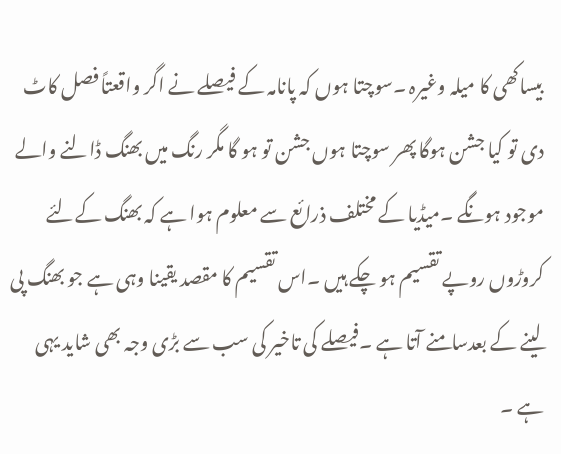بیساکھی کا میلہ وغیرہ ۔سوچتا ہوں کہ پانامہ کے فیصلے نے اگر واقعتاً فصل کاٹ دی تو کیا جشن ہوگا پھر سوچتا ہوں جشن تو ہو گا مگر رنگ میں بھنگ ڈالنے والے موجود ہونگے ۔میڈیا کے مختلف ذرائع سے معلوم ہوا ہے کہ بھنگ کےلئے کروڑوں روپے تقسیم ہو چکے ہیں ۔اس تقسیم کا مقصد یقینا وہی ہے جو بھنگ پی لینے کے بعدسامنے آتا ہے ۔فیصلے کی تاخیر کی سب سے بڑی وجہ بھی شاید یہی ہے ۔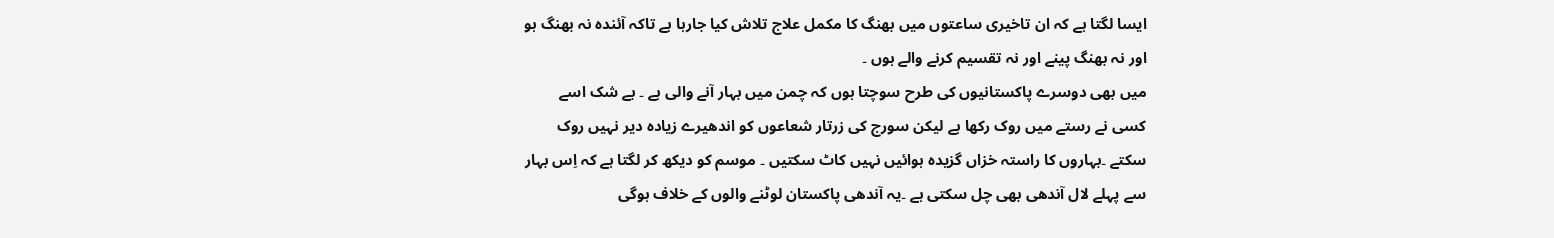ایسا لگتا ہے کہ ان تاخیری ساعتوں میں بھنگ کا مکمل علاج تلاش کیا جارہا ہے تاکہ آئندہ نہ بھنگ ہو اور نہ بھنگ پینے اور نہ تقسیم کرنے والے ہوں ۔
میں بھی دوسرے پاکستانیوں کی طرح سوچتا ہوں کہ چمن میں بہار آنے والی ہے ۔ بے شک اسے کسی نے رستے میں روک رکھا ہے لیکن سورج کی زرتار شعاعوں کو اندھیرے زیادہ دیر نہیں روک سکتے ۔بہاروں کا راستہ خزاں گزیدہ ہوائیں نہیں کاٹ سکتیں ۔ موسم کو دیکھ کر لگتا ہے کہ اِس بہار سے پہلے لال آندھی بھی چل سکتی ہے ۔یہ آندھی پاکستان لوٹنے والوں کے خلاف ہوگی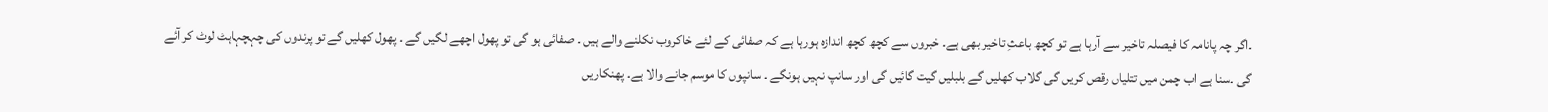۔اگر چہ پانامہ کا فیصلہ تاخیر سے آرہا ہے تو کچھ باعثِ تاخیر بھی ہے۔ خبروں سے کچھ کچھ اندازہ ہورہا ہے کہ صفائی کے لئے خاکروب نکلنے والے ہیں ۔ صفائی ہو گی تو پھول اچھے لگیں گے ۔ پھول کھلیں گے تو پرندوں کی چہچہاہٹ لوٹ کر آئے گی ۔سنا ہے اب چمن میں تتلیاں رقص کریں گی گلاب کھلیں گے بلبلیں گیت گائیں گی اور سانپ نہیں ہونگے ۔ سانپوں کا موسم جانے والا ہے۔ پھنکاریں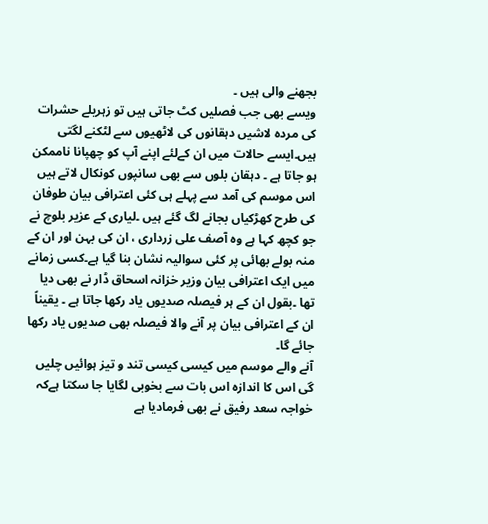بجھنے والی ہیں ۔
ویسے بھی جب فصلیں کٹ جاتی ہیں تو زہریلے حشرات کی مردہ لاشیں دہقانوں کی لاٹھیوں سے لٹکنے لگتی ہیں۔ایسے حالات میں ان کےلئے اپنے آپ کو چھپانا ناممکن ہو جاتا ہے ۔ دہقان بلوں سے بھی سانپوں کونکال لاتے ہیں اس موسم کی آمد سے پہلے ہی کئی اعترافی بیان طوفان کی طرح کھڑکیاں بجانے لگ گئے ہیں ۔لیاری کے عزیر بلوچ نے جو کچھ کہا ہے وہ آصف علی زرداری ، ان کی بہن اور ان کے منہ بولے بھائی پر کئی سوالیہ نشان بنا گیا ہے۔کسی زمانے میں ایک اعترافی بیان وزیر خزانہ اسحاق ڈار نے بھی دیا تھا ۔بقول ان کے ہر فیصلہ صدیوں یاد رکھا جاتا ہے ۔ یقیناً ان کے اعترافی بیان پر آنے والا فیصلہ بھی صدیوں یاد رکھا جائے گا۔
آنے والے موسم میں کیسی کیسی تند و تیز ہوائیں چلیں گی اس کا اندازہ اس بات سے بخوبی لگایا جا سکتا ہےکہ خواجہ سعد رفیق نے بھی فرمادیا ہے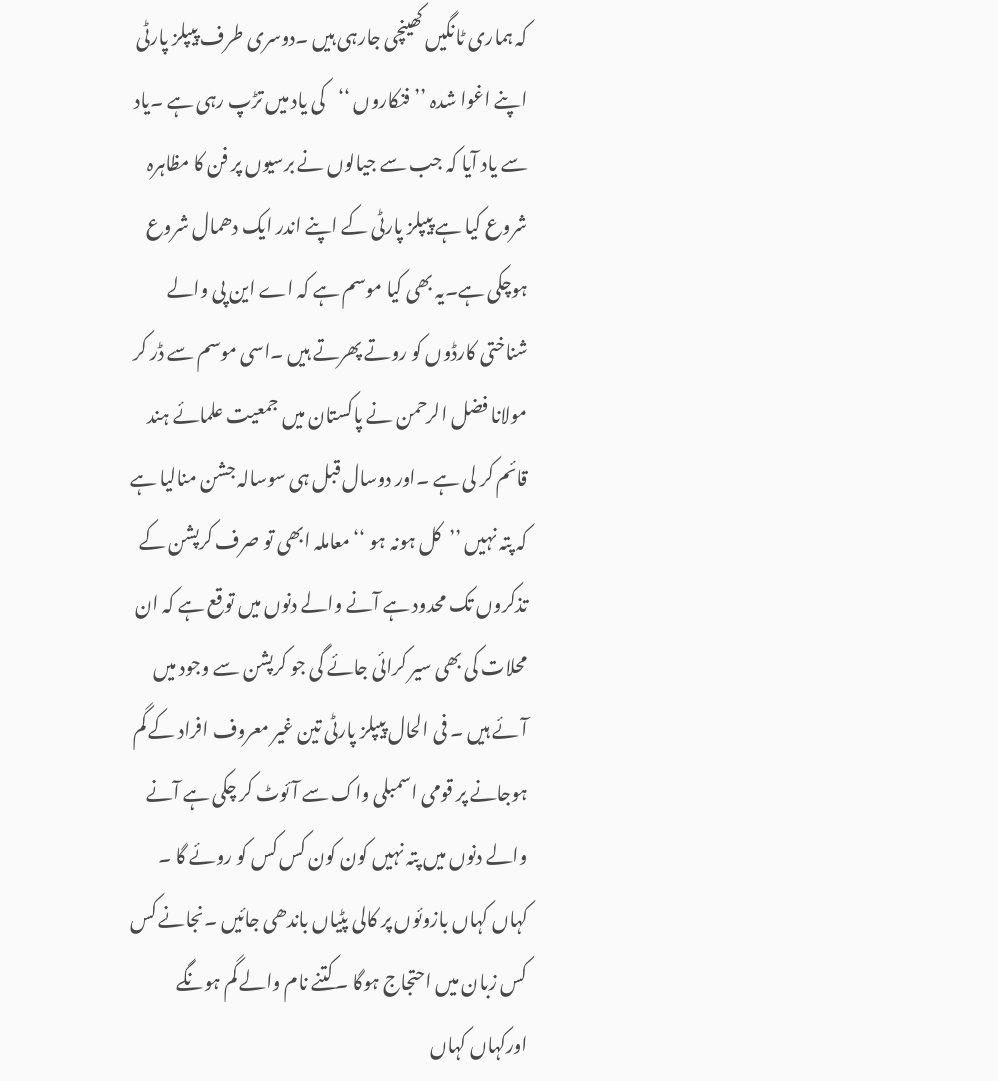کہ ہماری ٹانگیں کھینچی جارہی ہیں ۔دوسری طرف پیپلز پارٹی اپنے اغوا شدہ ’’فنکاروں ‘‘کی یاد میں تڑپ رہی ہے ۔یاد سے یاد آیا کہ جب سے جیالوں نے برسیوں پر فن کا مظاہرہ شروع کیا ہے پیپلز پارٹی کے اپنے اندر ایک دھمال شروع ہوچکی ہے۔یہ بھی کیا موسم ہے کہ اے این پی والے شناختی کارڈوں کو روتے پھرتے ہیں ۔اسی موسم سے ڈر کر مولانا فضل الرحمن نے پاکستان میں جمعیت علمائے ہند قائم کر لی ہے ۔اور دوسال قبل ہی سوسالہ جشن منالیا ہے کہ پتہ نہیں ’’کل ہونہ ہو ‘‘معاملہ ابھی تو صرف کرپشن کے تذکروں تک محدود ہے آنے والے دنوں میں توقع ہے کہ ان محلات کی بھی سیر کرائی جائے گی جو کرپشن سے وجود میں آئے ہیں ۔ فی الحال پیپلز پارٹی تین غیر معروف افراد کے گم ہوجانے پر قومی اسمبلی واک سے آئوٹ کر چکی ہے آنے والے دنوں میں پتہ نہیں کون کون کس کس کو روئے گا ۔ کہاں کہاں بازوئوں پر کالی پٹیاں باندھی جائیں ۔نجانے کس کس زبان میں احتجاج ہوگا ۔کتنے نام والے گم ہونگے اورکہاں کہاں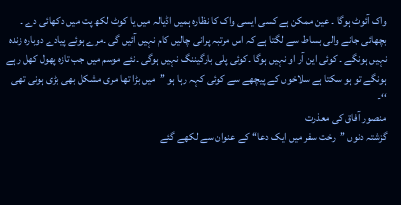واک آئوٹ ہوگا ۔ عین ممکن ہے کسی ایسی واک کا نظارہ ہمیں اڈیالہ میں یا کوٹ لکھ پت میں دکھائی دے ۔
بچھائی جانے والی بساط سے لگتا ہے کہ اس مرتبہ پرانی چالیں کام نہیں آئیں گی ۔مرے ہوئے پیادے دوبارہ زندہ نہیں ہونگے ۔ کوئی این آر او نہیں ہوگا ۔کوئی پلی بارگیننگ نہیں ہوگی ۔نئے موسم میں جب تازہ پھول کھل رہے ہونگے تو ہو سکتا ہے سلاخوں کے پیچھے سے کوئی کہہ رہا ہو ’’میں بڑا تھا مری مشکل بھی بڑی ہونی تھی ‘‘-
منصور آفاق کی معذرت
گزشتہ دنوں ’’رخت سفر میں ایک دعا‘‘ کے عنوان سے لکھے گئے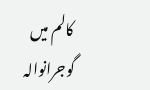کالم میں گوجرانوالہ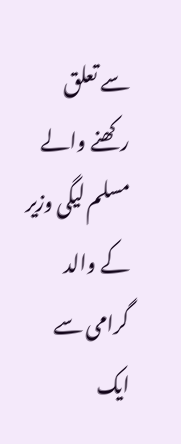سے تعلق رکھنے والے مسلم لیگی وزیر کے والد گرامی سے ایک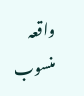واقعہ منسوب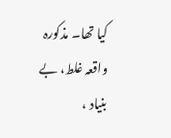کیا تھا۔ مذکورہ واقعہ غلط، بے بنیاد ،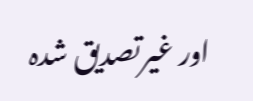اور غیرتصدیق شدہ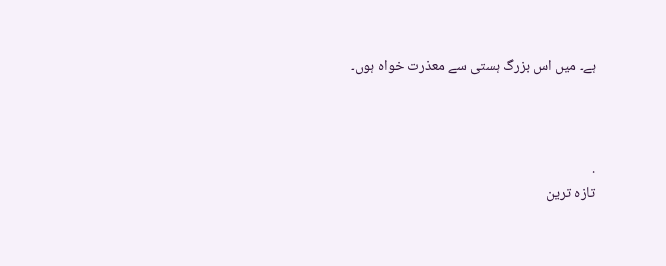ہے۔ میں اس بزرگ ہستی سے معذرت خواہ ہوں۔



.
تازہ ترین